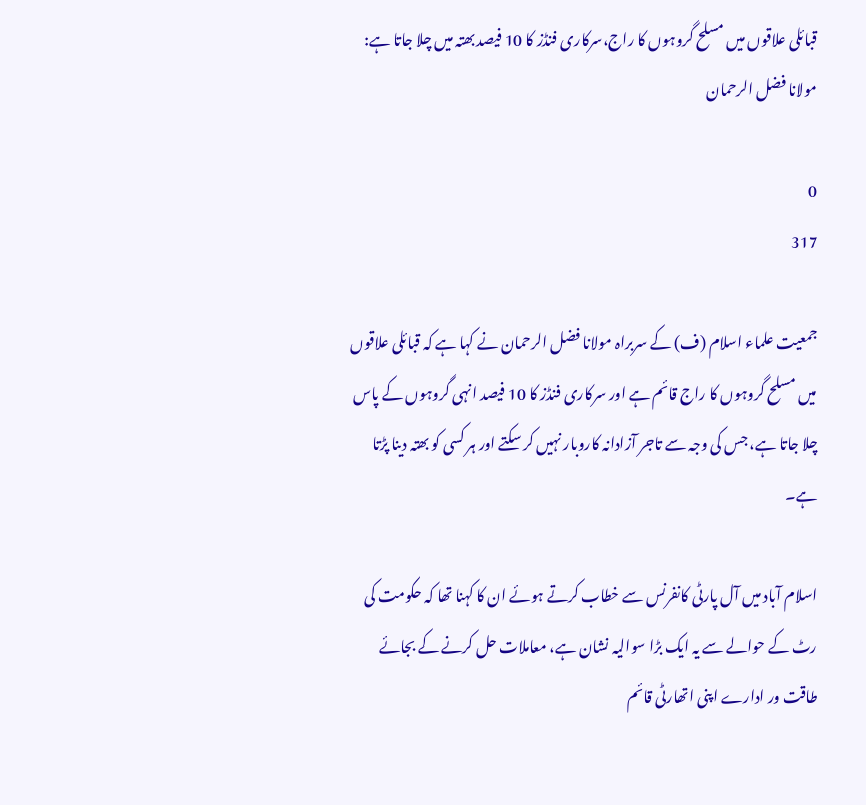قبائلی علاقوں میں مسلح گروہوں کا راج،سرکاری فنڈز کا 10 فیصد بھتہ میں چلا جاتا ہے: مولانا فضل الرحمان

0
317

جمعیت علماء اسلام (ف) کے سربراہ مولانا فضل الرحمان نے کہا ہے کہ قبائلی علاقوں میں مسلح گروہوں کا راج قائم ہے اور سرکاری فنڈز کا 10 فیصد انہی گروہوں کے پاس چلا جاتا ہے، جس کی وجہ سے تاجر آزادانہ کاروبار نہیں کر سکتے اور ہر کسی کو بھتہ دینا پڑتا ہے۔

اسلام آباد میں آل پارٹی کانفرنس سے خطاب کرتے ہوئے ان کا کہنا تھا کہ حکومت کی رٹ کے حوالے سے یہ ایک بڑا سوالیہ نشان ہے، معاملات حل کرنے کے بجائے طاقت ور ادارے اپنی اتھارٹی قائم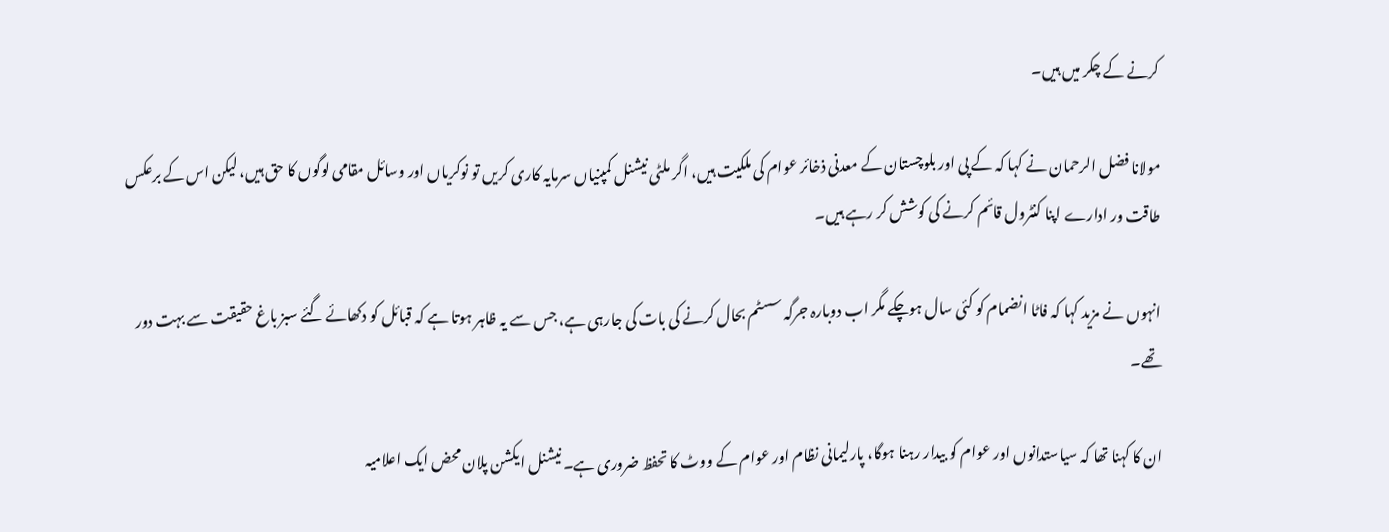کرنے کے چکر میں ہیں۔

مولانا فضل الرحمان نے کہا کہ کے پی اور بلوچستان کے معدنی ذخائر عوام کی ملکیت ہیں، اگر ملٹی نیشنل کمپنیاں سرمایہ کاری کریں تو نوکریاں اور وسائل مقامی لوگوں کا حق ہیں، لیکن اس کے برعکس طاقت ور ادارے اپنا کنٹرول قائم کرنے کی کوشش کر رہے ہیں۔

انہوں نے مزید کہا کہ فاٹا انضمام کو کئی سال ہوچکے مگر اب دوبارہ جرگہ سسٹم بحال کرنے کی بات کی جارہی ہے، جس سے یہ ظاہر ہوتا ہے کہ قبائل کو دکھائے گئے سبز باغ حقیقت سے بہت دور تھے۔

ان کا کہنا تھا کہ سیاستدانوں اور عوام کو بیدار رہنا ہوگا، پارلیمانی نظام اور عوام کے ووٹ کا تحفظ ضروری ہے۔ نیشنل ایکشن پلان محض ایک اعلامیہ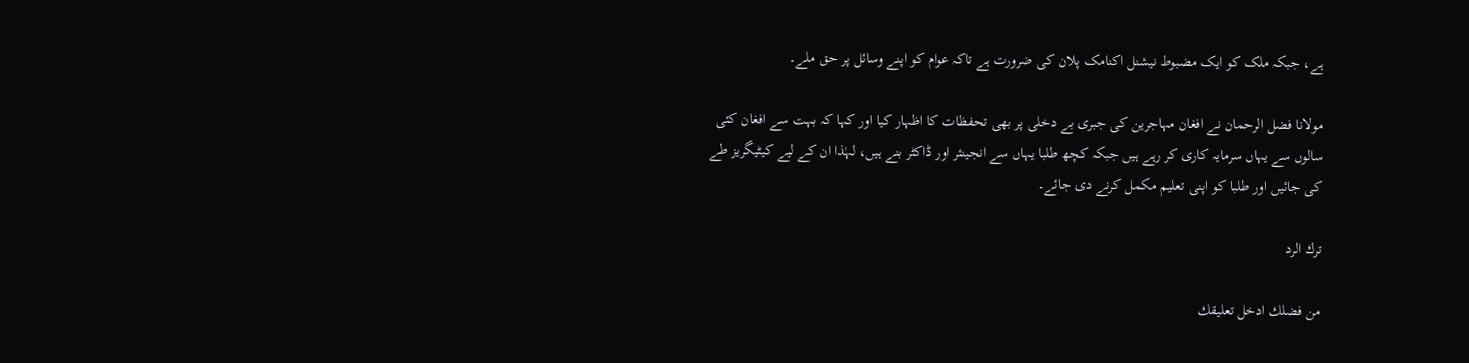ہے، جبکہ ملک کو ایک مضبوط نیشنل اکنامک پلان کی ضرورت ہے تاکہ عوام کو اپنے وسائل پر حق ملے۔

مولانا فضل الرحمان نے افغان مہاجرین کی جبری بے دخلی پر بھی تحفظات کا اظہار کیا اور کہا کہ بہت سے افغان کئی سالوں سے یہاں سرمایہ کاری کر رہے ہیں جبکہ کچھ طلبا یہاں سے انجینئر اور ڈاکٹر بنے ہیں، لہٰذا ان کے لیے کیٹیگریز طے کی جائیں اور طلبا کو اپنی تعلیم مکمل کرنے دی جائے۔

ترك الرد

من فضلك ادخل تعليقك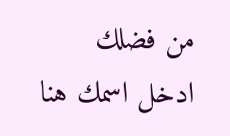من فضلك ادخل اسمك هنا